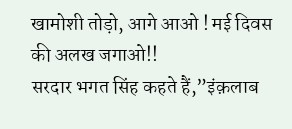खामोशी तोड़ो, आगे आओ ! मई दिवस की अलख जगाओ!!
सरदार भगत सिंह कहते हैं,”इंक़लाब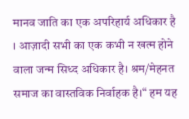मानव जाति का एक अपरिहार्य अधिकार है । आज़ादी सभी का एक कभी न खत्म होने वाला जन्म सिध्द अधिकार है। श्रम/मेहनत समाज का वास्तविक निर्वाहक है।“ हम यह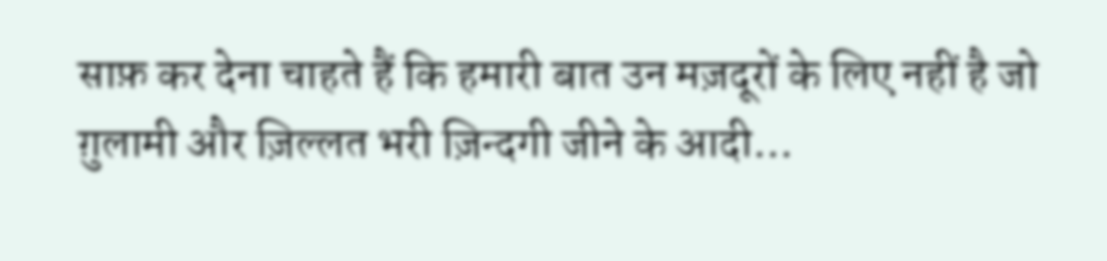साफ़ कर देना चाहते हैं कि हमारी बात उन मज़दूरों के लिए नहीं है जो ग़ुलामी और ज़िल्लत भरी ज़िन्दगी जीने के आदी…